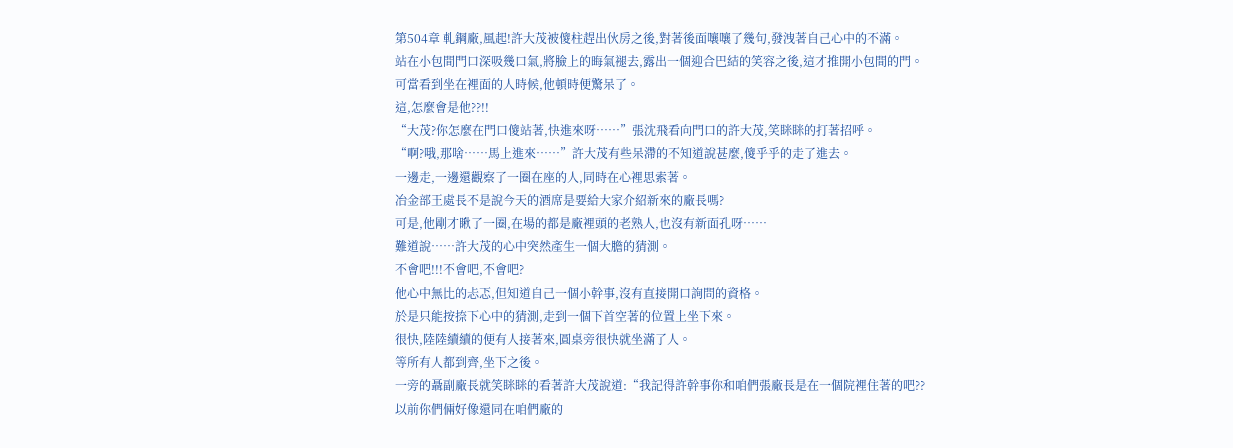第504章 軋鋼廠,風起!許大茂被傻柱趕出伙房之後,對著後面嚷嚷了幾句,發洩著自己心中的不滿。
站在小包間門口深吸幾口氣,將臉上的晦氣褪去,露出一個迎合巴結的笑容之後,這才推開小包間的門。
可當看到坐在裡面的人時候,他頓時便驚呆了。
這,怎麼會是他??!!
“大茂?你怎麼在門口傻站著,快進來呀……”張沈飛看向門口的許大茂,笑眯眯的打著招呼。
“啊?哦,那啥……馬上進來……”許大茂有些呆滯的不知道說甚麼,傻乎乎的走了進去。
一邊走,一邊還觀察了一圈在座的人,同時在心裡思索著。
冶金部王處長不是說今天的酒席是要給大家介紹新來的廠長嗎?
可是,他剛才瞅了一圈,在場的都是廠裡頭的老熟人,也沒有新面孔呀……
難道說……許大茂的心中突然產生一個大膽的猜測。
不會吧!!!不會吧,不會吧?
他心中無比的忐忑,但知道自己一個小幹事,沒有直接開口詢問的資格。
於是只能按捺下心中的猜測,走到一個下首空著的位置上坐下來。
很快,陸陸續續的便有人接著來,圓桌旁很快就坐滿了人。
等所有人都到齊,坐下之後。
一旁的聶副廠長就笑眯眯的看著許大茂說道:“我記得許幹事你和咱們張廠長是在一個院裡住著的吧??
以前你們倆好像還同在咱們廠的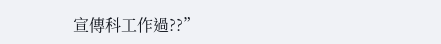宣傳科工作過??”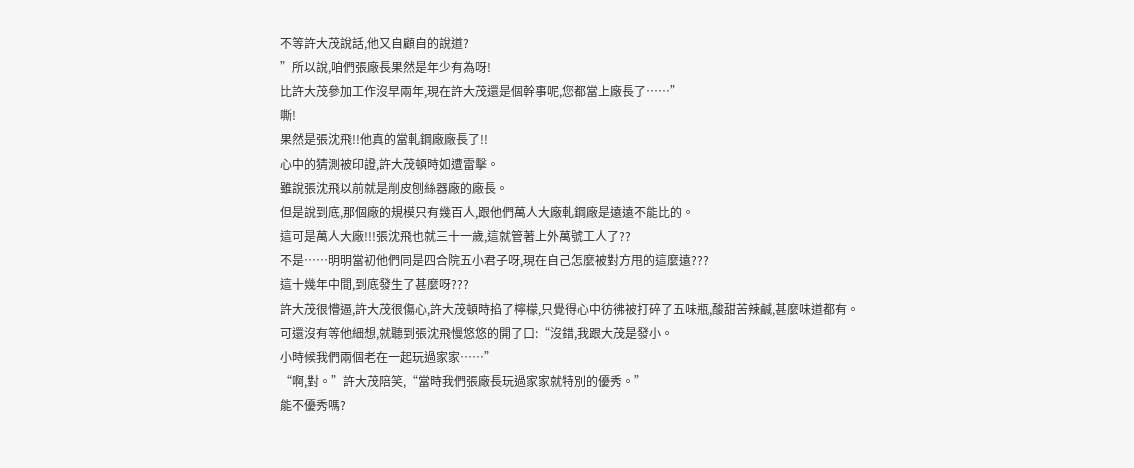不等許大茂說話,他又自顧自的說道?
”所以說,咱們張廠長果然是年少有為呀!
比許大茂參加工作沒早兩年,現在許大茂還是個幹事呢,您都當上廠長了……”
嘶!
果然是張沈飛!!他真的當軋鋼廠廠長了!!
心中的猜測被印證,許大茂頓時如遭雷擊。
雖說張沈飛以前就是削皮刨絲器廠的廠長。
但是說到底,那個廠的規模只有幾百人,跟他們萬人大廠軋鋼廠是遠遠不能比的。
這可是萬人大廠!!!張沈飛也就三十一歲,這就管著上外萬號工人了??
不是……明明當初他們同是四合院五小君子呀,現在自己怎麼被對方甩的這麼遠???
這十幾年中間,到底發生了甚麼呀???
許大茂很懵逼,許大茂很傷心,許大茂頓時掐了檸檬,只覺得心中彷彿被打碎了五味瓶,酸甜苦辣鹹,甚麼味道都有。
可還沒有等他細想,就聽到張沈飛慢悠悠的開了口:“沒錯,我跟大茂是發小。
小時候我們兩個老在一起玩過家家……”
“啊,對。”許大茂陪笑,“當時我們張廠長玩過家家就特別的優秀。”
能不優秀嗎?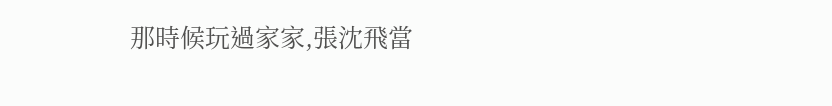那時候玩過家家,張沈飛當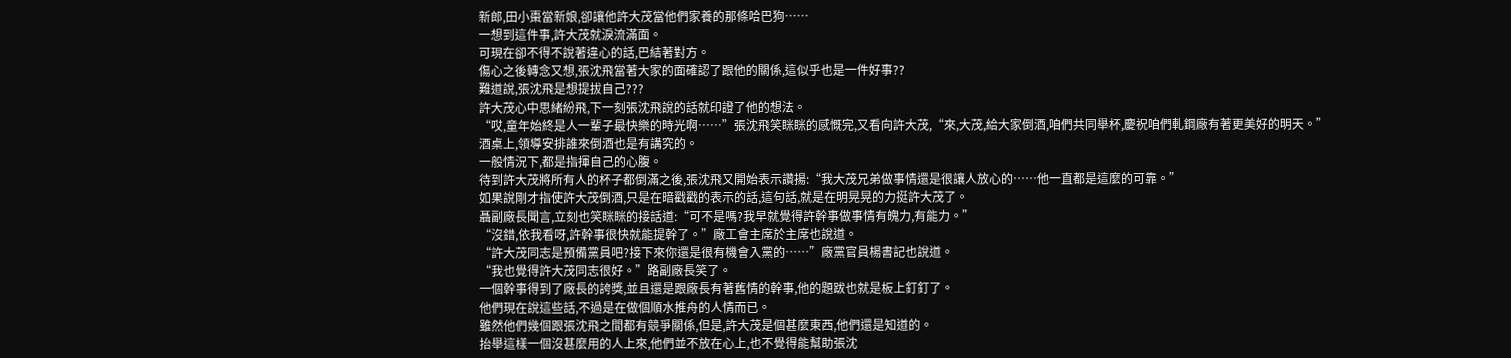新郎,田小棗當新娘,卻讓他許大茂當他們家養的那條哈巴狗……
一想到這件事,許大茂就淚流滿面。
可現在卻不得不說著違心的話,巴結著對方。
傷心之後轉念又想,張沈飛當著大家的面確認了跟他的關係,這似乎也是一件好事??
難道說,張沈飛是想提拔自己???
許大茂心中思緒紛飛,下一刻張沈飛說的話就印證了他的想法。
“哎,童年始終是人一輩子最快樂的時光啊……”張沈飛笑眯眯的感慨完,又看向許大茂,“來,大茂,給大家倒酒,咱們共同舉杯,慶祝咱們軋鋼廠有著更美好的明天。”
酒桌上,領導安排誰來倒酒也是有講究的。
一般情況下,都是指揮自己的心腹。
待到許大茂將所有人的杯子都倒滿之後,張沈飛又開始表示讚揚:“我大茂兄弟做事情還是很讓人放心的……他一直都是這麼的可靠。”
如果說剛才指使許大茂倒酒,只是在暗戳戳的表示的話,這句話,就是在明晃晃的力挺許大茂了。
聶副廠長聞言,立刻也笑眯眯的接話道:“可不是嗎?我早就覺得許幹事做事情有魄力,有能力。”
“沒錯,依我看呀,許幹事很快就能提幹了。”廠工會主席於主席也說道。
“許大茂同志是預備黨員吧?接下來你還是很有機會入黨的……”廠黨官員楊書記也說道。
“我也覺得許大茂同志很好。”路副廠長笑了。
一個幹事得到了廠長的誇獎,並且還是跟廠長有著舊情的幹事,他的題跋也就是板上釘釘了。
他們現在說這些話,不過是在做個順水推舟的人情而已。
雖然他們幾個跟張沈飛之間都有競爭關係,但是,許大茂是個甚麼東西,他們還是知道的。
抬舉這樣一個沒甚麼用的人上來,他們並不放在心上,也不覺得能幫助張沈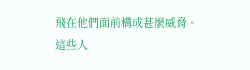飛在他們面前構成甚麼威脅。
這些人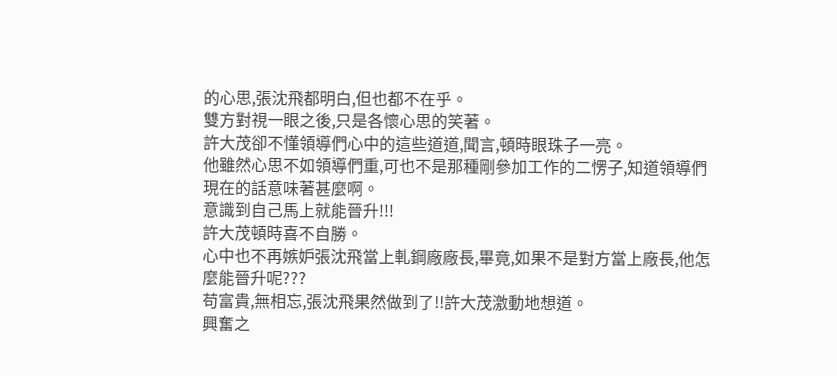的心思,張沈飛都明白,但也都不在乎。
雙方對視一眼之後,只是各懷心思的笑著。
許大茂卻不懂領導們心中的這些道道,聞言,頓時眼珠子一亮。
他雖然心思不如領導們重,可也不是那種剛參加工作的二愣子,知道領導們現在的話意味著甚麼啊。
意識到自己馬上就能晉升!!!
許大茂頓時喜不自勝。
心中也不再嫉妒張沈飛當上軋鋼廠廠長,畢竟,如果不是對方當上廠長,他怎麼能晉升呢???
苟富貴,無相忘,張沈飛果然做到了!!許大茂激動地想道。
興奮之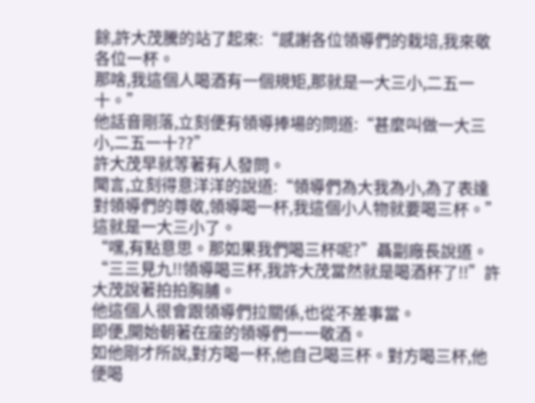餘,許大茂騰的站了起來:“感謝各位領導們的栽培,我來敬各位一杯。
那啥,我這個人喝酒有一個規矩,那就是一大三小,二五一十。”
他話音剛落,立刻便有領導捧場的問道:“甚麼叫做一大三小,二五一十??”
許大茂早就等著有人發問。
聞言,立刻得意洋洋的說道:“領導們為大我為小,為了表達對領導們的尊敬,領導喝一杯,我這個小人物就要喝三杯。”
這就是一大三小了。
“嘿,有點意思。那如果我們喝三杯呢?”聶副廠長說道。
“三三見九!!領導喝三杯,我許大茂當然就是喝酒杯了!!”許大茂說著拍拍胸脯。
他這個人很會跟領導們拉關係,也從不差事當。
即便,開始朝著在座的領導們一一敬酒。
如他剛才所說,對方喝一杯,他自己喝三杯。對方喝三杯,他便喝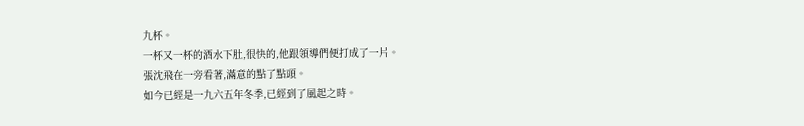九杯。
一杯又一杯的酒水下肚,很快的,他跟領導們便打成了一片。
張沈飛在一旁看著,滿意的點了點頭。
如今已經是一九六五年冬季,已經到了風起之時。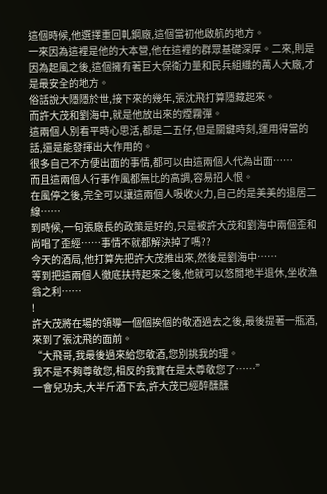這個時候,他選擇重回軋鋼廠,這個當初他啟航的地方。
一來因為這裡是他的大本營,他在這裡的群眾基礎深厚。二來,則是因為起風之後,這個擁有著巨大保衛力量和民兵組織的萬人大廠,才是最安全的地方。
俗話說大隱隱於世,接下來的幾年,張沈飛打算隱藏起來。
而許大茂和劉海中,就是他放出來的煙霧彈。
這兩個人別看平時心思活,都是二五仔,但是關鍵時刻,運用得當的話,還是能發揮出大作用的。
很多自己不方便出面的事情,都可以由這兩個人代為出面……
而且這兩個人行事作風都無比的高調,容易招人恨。
在風停之後,完全可以讓這兩個人吸收火力,自己的是美美的退居二線……
到時候,一句張廠長的政策是好的,只是被許大茂和劉海中兩個歪和尚唱了歪經……事情不就都解決掉了嗎??
今天的酒局,他打算先把許大茂推出來,然後是劉海中……
等到把這兩個人徹底扶持起來之後,他就可以悠閒地半退休,坐收漁翁之利……
!
許大茂將在場的領導一個個挨個的敬酒過去之後,最後提著一瓶酒,來到了張沈飛的面前。
“大飛哥,我最後過來給您敬酒,您別挑我的理。
我不是不夠尊敬您,相反的我實在是太尊敬您了……”
一會兒功夫,大半斤酒下去,許大茂已經醉醺醺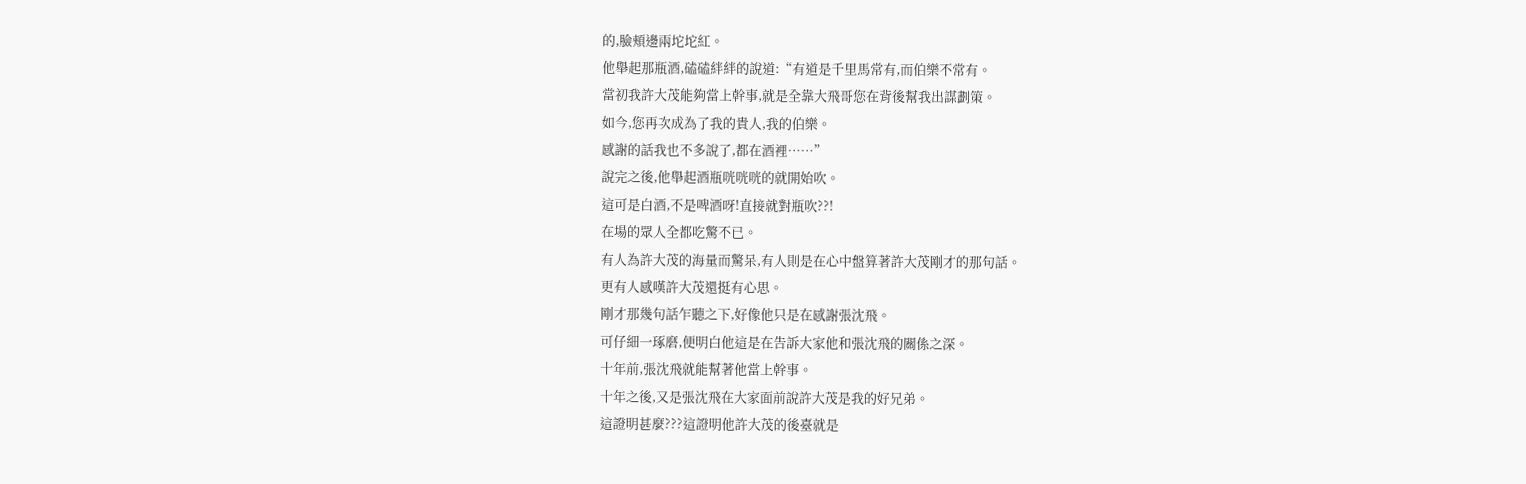的,臉頰邊兩坨坨紅。
他舉起那瓶酒,磕磕絆絆的說道:“有道是千里馬常有,而伯樂不常有。
當初我許大茂能夠當上幹事,就是全靠大飛哥您在背後幫我出謀劃策。
如今,您再次成為了我的貴人,我的伯樂。
感謝的話我也不多說了,都在酒裡……”
說完之後,他舉起酒瓶咣咣咣的就開始吹。
這可是白酒,不是啤酒呀!直接就對瓶吹??!
在場的眾人全都吃驚不已。
有人為許大茂的海量而驚呆,有人則是在心中盤算著許大茂剛才的那句話。
更有人感嘆許大茂還挺有心思。
剛才那幾句話乍聽之下,好像他只是在感謝張沈飛。
可仔細一琢磨,便明白他這是在告訴大家他和張沈飛的關係之深。
十年前,張沈飛就能幫著他當上幹事。
十年之後,又是張沈飛在大家面前說許大茂是我的好兄弟。
這證明甚麼???這證明他許大茂的後臺就是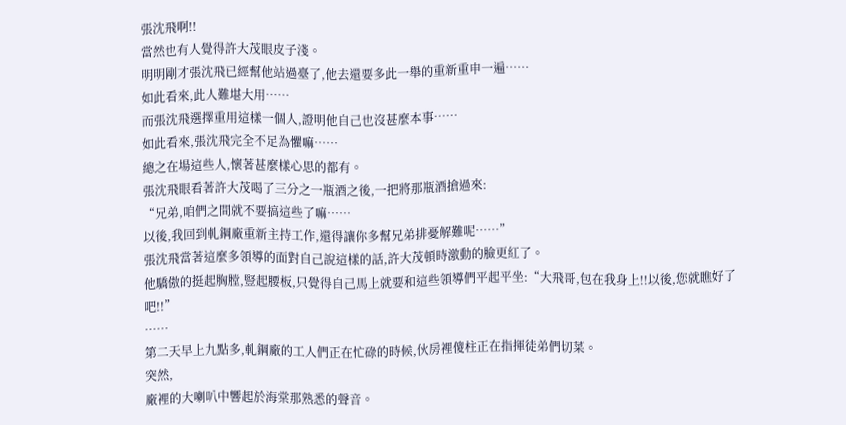張沈飛啊!!
當然也有人覺得許大茂眼皮子淺。
明明剛才張沈飛已經幫他站過臺了,他去還要多此一舉的重新重申一遍……
如此看來,此人難堪大用……
而張沈飛選擇重用這樣一個人,證明他自己也沒甚麼本事……
如此看來,張沈飛完全不足為懼嘛……
總之在場這些人,懷著甚麼樣心思的都有。
張沈飛眼看著許大茂喝了三分之一瓶酒之後,一把將那瓶酒搶過來:
“兄弟,咱們之間就不要搞這些了嘛……
以後,我回到軋鋼廠重新主持工作,還得讓你多幫兄弟排憂解難呢……”
張沈飛當著這麼多領導的面對自己說這樣的話,許大茂頓時激動的臉更紅了。
他驕傲的挺起胸膛,豎起腰板,只覺得自己馬上就要和這些領導們平起平坐:“大飛哥,包在我身上!!以後,您就瞧好了吧!!”
……
第二天早上九點多,軋鋼廠的工人們正在忙碌的時候,伙房裡傻柱正在指揮徒弟們切菜。
突然,
廠裡的大喇叭中響起於海棠那熟悉的聲音。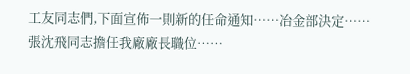工友同志們,下面宣佈一則新的任命通知……冶金部決定……張沈飛同志擔任我廠廠長職位……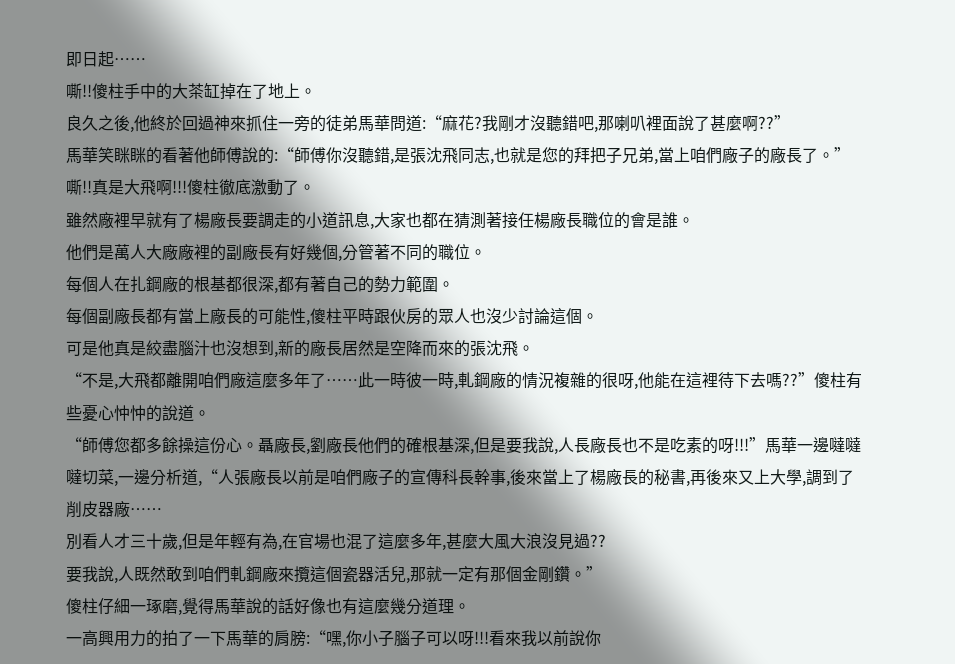即日起……
嘶!!傻柱手中的大茶缸掉在了地上。
良久之後,他終於回過神來抓住一旁的徒弟馬華問道:“麻花?我剛才沒聽錯吧,那喇叭裡面說了甚麼啊??”
馬華笑眯眯的看著他師傅說的:“師傅你沒聽錯,是張沈飛同志,也就是您的拜把子兄弟,當上咱們廠子的廠長了。”
嘶!!真是大飛啊!!!傻柱徹底激動了。
雖然廠裡早就有了楊廠長要調走的小道訊息,大家也都在猜測著接任楊廠長職位的會是誰。
他們是萬人大廠廠裡的副廠長有好幾個,分管著不同的職位。
每個人在扎鋼廠的根基都很深,都有著自己的勢力範圍。
每個副廠長都有當上廠長的可能性,傻柱平時跟伙房的眾人也沒少討論這個。
可是他真是絞盡腦汁也沒想到,新的廠長居然是空降而來的張沈飛。
“不是,大飛都離開咱們廠這麼多年了……此一時彼一時,軋鋼廠的情況複雜的很呀,他能在這裡待下去嗎??”傻柱有些憂心忡忡的說道。
“師傅您都多餘操這份心。聶廠長,劉廠長他們的確根基深,但是要我說,人長廠長也不是吃素的呀!!!”馬華一邊噠噠噠切菜,一邊分析道,“人張廠長以前是咱們廠子的宣傳科長幹事,後來當上了楊廠長的秘書,再後來又上大學,調到了削皮器廠……
別看人才三十歲,但是年輕有為,在官場也混了這麼多年,甚麼大風大浪沒見過??
要我說,人既然敢到咱們軋鋼廠來攬這個瓷器活兒,那就一定有那個金剛鑽。”
傻柱仔細一琢磨,覺得馬華說的話好像也有這麼幾分道理。
一高興用力的拍了一下馬華的肩膀:“嘿,你小子腦子可以呀!!!看來我以前說你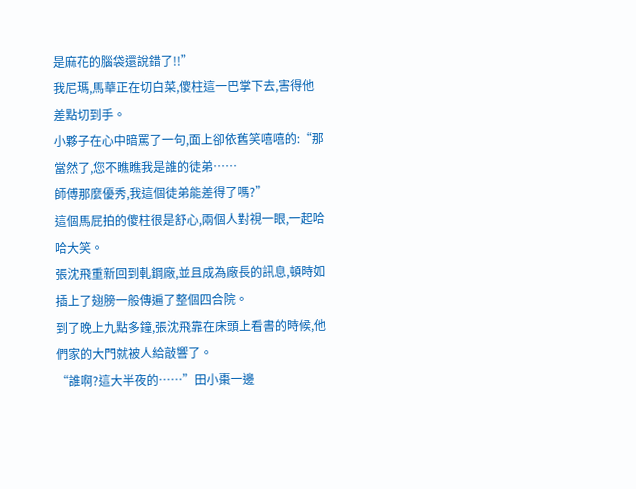是麻花的腦袋還說錯了!!”
我尼瑪,馬華正在切白菜,傻柱這一巴掌下去,害得他差點切到手。
小夥子在心中暗罵了一句,面上卻依舊笑嘻嘻的:“那當然了,您不瞧瞧我是誰的徒弟……
師傅那麼優秀,我這個徒弟能差得了嗎?”
這個馬屁拍的傻柱很是舒心,兩個人對視一眼,一起哈哈大笑。
張沈飛重新回到軋鋼廠,並且成為廠長的訊息,頓時如插上了翅膀一般傳遍了整個四合院。
到了晚上九點多鐘,張沈飛靠在床頭上看書的時候,他們家的大門就被人給敲響了。
“誰啊?這大半夜的……”田小棗一邊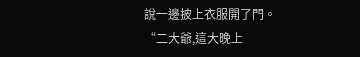說一邊披上衣服開了門。
“二大爺,這大晚上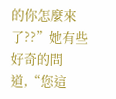的你怎麼來了??”她有些好奇的問道,“您這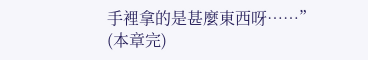手裡拿的是甚麼東西呀……”
(本章完)